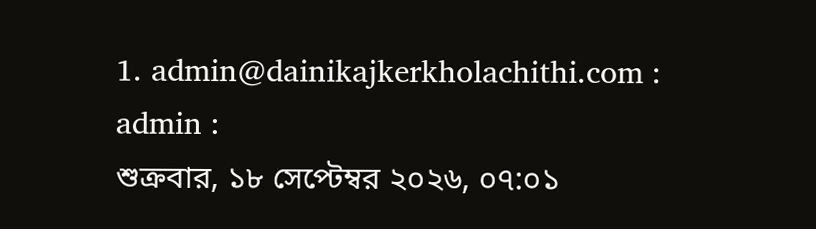1. admin@dainikajkerkholachithi.com : admin :
শুক্রবার, ১৮ সেপ্টেম্বর ২০২৬, ০৭:০১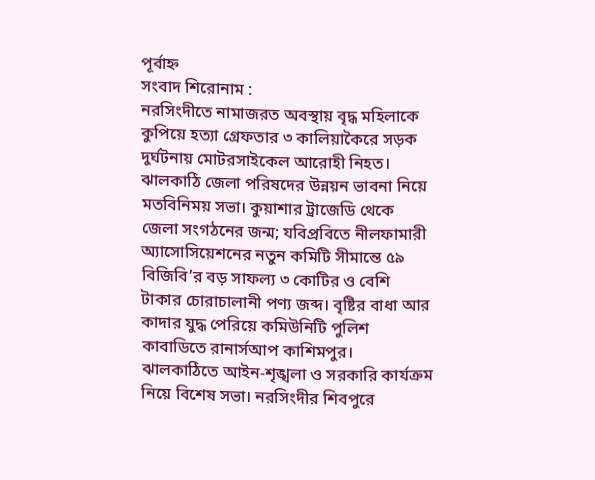পূর্বাহ্ন
সংবাদ শিরোনাম :
নরসিংদীতে নামাজরত অবস্থায় বৃদ্ধ মহিলাকে কুপিয়ে হত্যা গ্রেফতার ৩ কালিয়াকৈরে সড়ক দুর্ঘটনায় মোটরসাইকেল আরোহী নিহত। ঝালকাঠি জেলা পরিষদের উন্নয়ন ভাবনা নিয়ে মতবিনিময় সভা। কুয়াশার ট্রাজেডি থেকে জেলা সংগঠনের জন্ম; যবিপ্রবিতে নীলফামারী অ্যাসোসিয়েশনের নতুন কমিটি সীমান্তে ৫৯ বিজিবি’র বড় সাফল্য ৩ কোটির ও বেশি টাকার চোরাচালানী পণ্য জব্দ। বৃষ্টির বাধা আর কাদার যুদ্ধ পেরিয়ে কমিউনিটি পুলিশ কাবাডিতে রানার্সআপ কাশিমপুর। ঝালকাঠিতে আইন-শৃঙ্খলা ও সরকারি কার্যক্রম নিয়ে বিশেষ সভা। নরসিংদীর শিবপুরে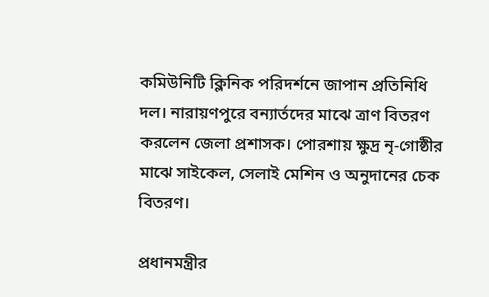কমিউনিটি ক্লিনিক পরিদর্শনে জাপান প্রতিনিধি দল। নারায়ণপুরে বন্যার্তদের মাঝে ত্রাণ বিতরণ করলেন জেলা প্রশাসক। পোরশায় ক্ষুদ্র নৃ-গোষ্ঠীর মাঝে সাইকেল, সেলাই মেশিন ও অনুদানের চেক বিতরণ।

প্রধানমন্ত্রীর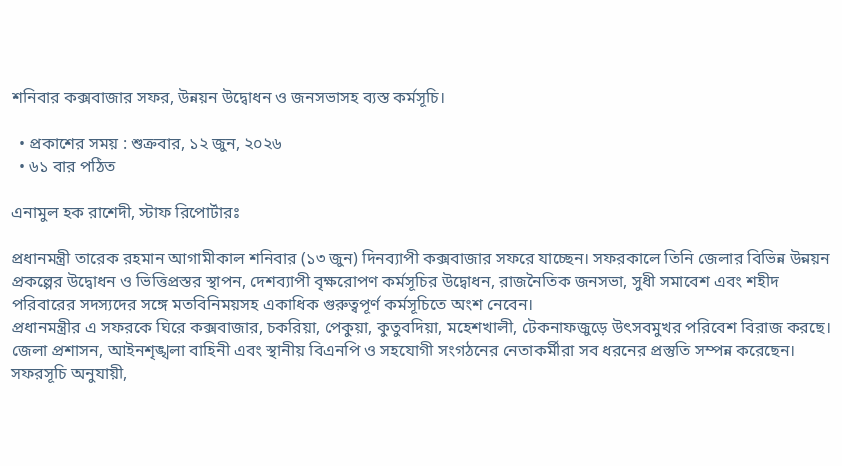শনিবার কক্সবাজার সফর, উন্নয়ন উদ্বোধন ও জনসভাসহ ব্যস্ত কর্মসূচি।

  • প্রকাশের সময় : শুক্রবার, ১২ জুন, ২০২৬
  • ৬১ বার পঠিত

এনামুল হক রাশেদী, স্টাফ রিপোর্টারঃ

প্রধানমন্ত্রী তারেক রহমান আগামীকাল শনিবার (১৩ জুন) দিনব্যাপী কক্সবাজার সফরে যাচ্ছেন। সফরকালে তিনি জেলার বিভিন্ন উন্নয়ন প্রকল্পের উদ্বোধন ও ভিত্তিপ্রস্তর স্থাপন, দেশব্যাপী বৃক্ষরোপণ কর্মসূচির উদ্বোধন, রাজনৈতিক জনসভা, সুধী সমাবেশ এবং শহীদ পরিবারের সদস্যদের সঙ্গে মতবিনিময়সহ একাধিক গুরুত্বপূর্ণ কর্মসূচিতে অংশ নেবেন।
প্রধানমন্ত্রীর এ সফরকে ঘিরে কক্সবাজার, চকরিয়া, পেকুয়া, কুতুবদিয়া, মহেশখালী, টেকনাফজুড়ে উৎসবমুখর পরিবেশ বিরাজ করছে। জেলা প্রশাসন, আইনশৃঙ্খলা বাহিনী এবং স্থানীয় বিএনপি ও সহযোগী সংগঠনের নেতাকর্মীরা সব ধরনের প্রস্তুতি সম্পন্ন করেছেন।
সফরসূচি অনুযায়ী,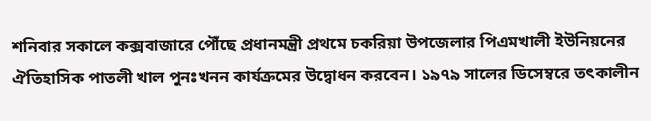শনিবার সকালে কক্সবাজারে পৌঁছে প্রধানমন্ত্রী প্রথমে চকরিয়া উপজেলার পিএমখালী ইউনিয়নের ঐতিহাসিক পাতলী খাল পুনঃখনন কার্যক্রমের উদ্বোধন করবেন। ১৯৭৯ সালের ডিসেম্বরে তৎকালীন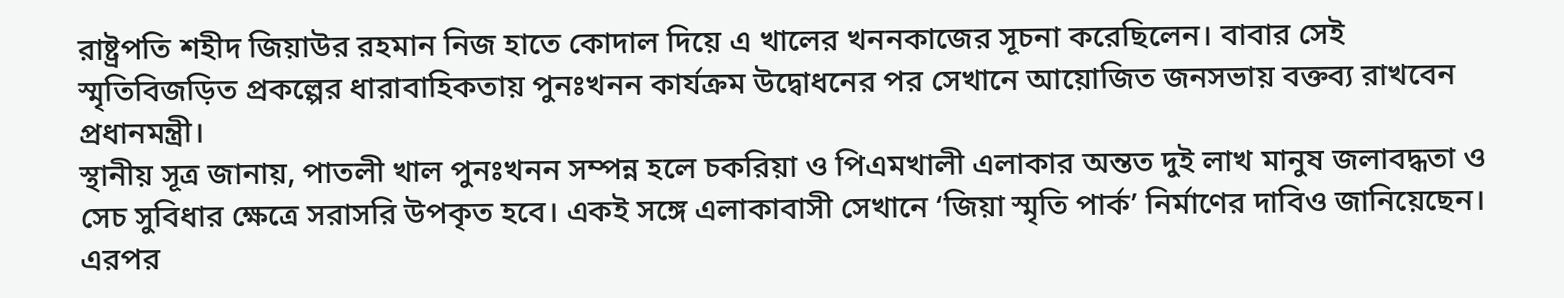রাষ্ট্রপতি শহীদ জিয়াউর রহমান নিজ হাতে কোদাল দিয়ে এ খালের খননকাজের সূচনা করেছিলেন। বাবার সেই স্মৃতিবিজড়িত প্রকল্পের ধারাবাহিকতায় পুনঃখনন কার্যক্রম উদ্বোধনের পর সেখানে আয়োজিত জনসভায় বক্তব্য রাখবেন প্রধানমন্ত্রী।
স্থানীয় সূত্র জানায়, পাতলী খাল পুনঃখনন সম্পন্ন হলে চকরিয়া ও পিএমখালী এলাকার অন্তত দুই লাখ মানুষ জলাবদ্ধতা ও সেচ সুবিধার ক্ষেত্রে সরাসরি উপকৃত হবে। একই সঙ্গে এলাকাবাসী সেখানে ‘জিয়া স্মৃতি পার্ক’ নির্মাণের দাবিও জানিয়েছেন।
এরপর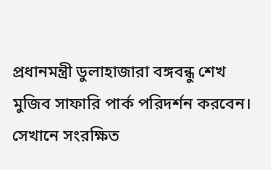প্রধানমন্ত্রী ডুলাহাজারা বঙ্গবন্ধু শেখ মুজিব সাফারি পার্ক পরিদর্শন করবেন। সেখানে সংরক্ষিত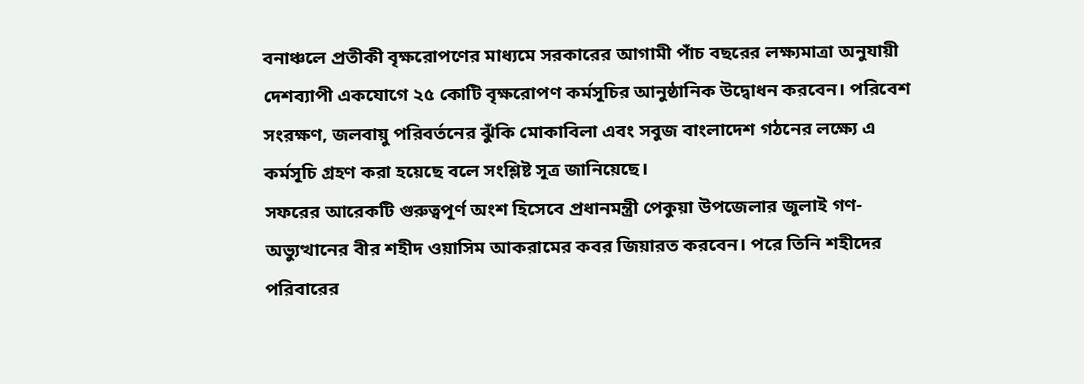বনাঞ্চলে প্রতীকী বৃক্ষরোপণের মাধ্যমে সরকারের আগামী পাঁচ বছরের লক্ষ্যমাত্রা অনুযায়ী দেশব্যাপী একযোগে ২৫ কোটি বৃক্ষরোপণ কর্মসূচির আনুষ্ঠানিক উদ্বোধন করবেন। পরিবেশ সংরক্ষণ, জলবায়ু পরিবর্তনের ঝুঁকি মোকাবিলা এবং সবুজ বাংলাদেশ গঠনের লক্ষ্যে এ কর্মসূচি গ্রহণ করা হয়েছে বলে সংশ্লিষ্ট সূত্র জানিয়েছে।
সফরের আরেকটি গুরুত্বপূর্ণ অংশ হিসেবে প্রধানমন্ত্রী পেকুয়া উপজেলার জুলাই গণ-অভ্যুত্থানের বীর শহীদ ওয়াসিম আকরামের কবর জিয়ারত করবেন। পরে তিনি শহীদের পরিবারের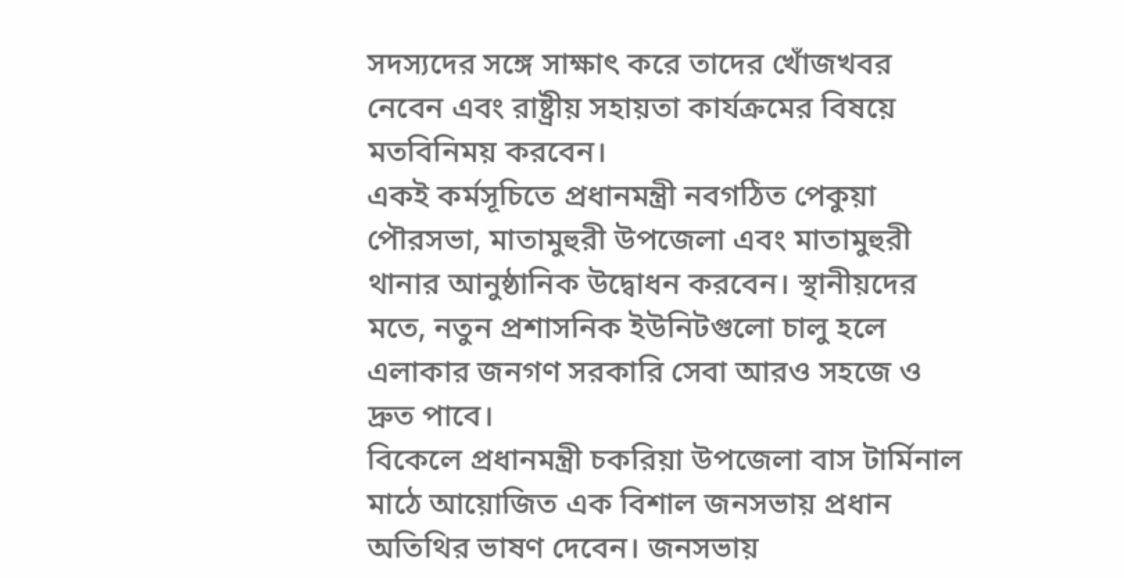সদস্যদের সঙ্গে সাক্ষাৎ করে তাদের খোঁজখবর নেবেন এবং রাষ্ট্রীয় সহায়তা কার্যক্রমের বিষয়ে মতবিনিময় করবেন।
একই কর্মসূচিতে প্রধানমন্ত্রী নবগঠিত পেকুয়া পৌরসভা, মাতামুহুরী উপজেলা এবং মাতামুহুরী থানার আনুষ্ঠানিক উদ্বোধন করবেন। স্থানীয়দের মতে, নতুন প্রশাসনিক ইউনিটগুলো চালু হলে এলাকার জনগণ সরকারি সেবা আরও সহজে ও দ্রুত পাবে।
বিকেলে প্রধানমন্ত্রী চকরিয়া উপজেলা বাস টার্মিনাল মাঠে আয়োজিত এক বিশাল জনসভায় প্রধান অতিথির ভাষণ দেবেন। জনসভায়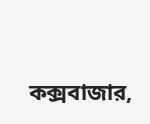কক্সবাজার,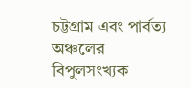চট্টগ্রাম এবং পার্বত্য অঞ্চলের বিপুলসংখ্যক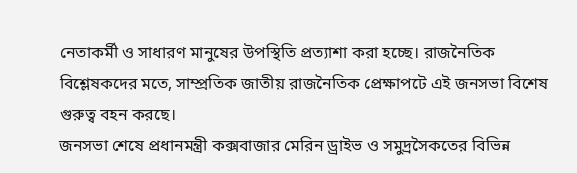নেতাকর্মী ও সাধারণ মানুষের উপস্থিতি প্রত্যাশা করা হচ্ছে। রাজনৈতিক বিশ্লেষকদের মতে, সাম্প্রতিক জাতীয় রাজনৈতিক প্রেক্ষাপটে এই জনসভা বিশেষ গুরুত্ব বহন করছে।
জনসভা শেষে প্রধানমন্ত্রী কক্সবাজার মেরিন ড্রাইভ ও সমুদ্রসৈকতের বিভিন্ন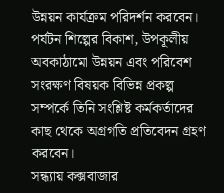উন্নয়ন কার্যক্রম পরিদর্শন করবেন। পর্যটন শিল্পের বিকাশ, উপকূলীয় অবকাঠামো উন্নয়ন এবং পরিবেশ সংরক্ষণ বিষয়ক বিভিন্ন প্রকল্প সম্পর্কে তিনি সংশ্লিষ্ট কর্মকর্তাদের কাছ থেকে অগ্রগতি প্রতিবেদন গ্রহণ করবেন।
সন্ধ্যায় কক্সবাজার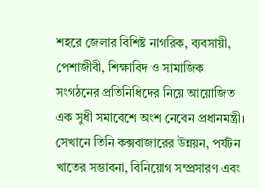শহরে জেলার বিশিষ্ট নাগরিক, ব্যবসায়ী, পেশাজীবী, শিক্ষাবিদ ও সামাজিক সংগঠনের প্রতিনিধিদের নিয়ে আয়োজিত এক সুধী সমাবেশে অংশ নেবেন প্রধানমন্ত্রী। সেখানে তিনি কক্সবাজারের উন্নয়ন, পর্যটন খাতের সম্ভাবনা, বিনিয়োগ সম্প্রসারণ এবং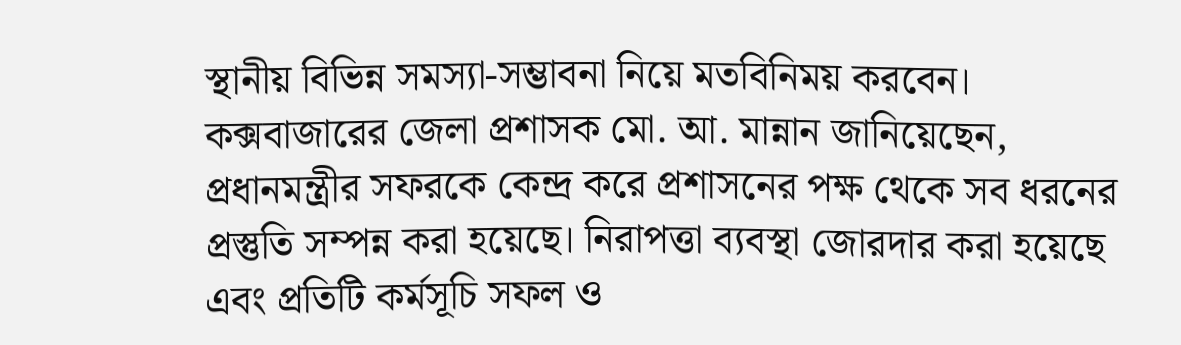স্থানীয় বিভিন্ন সমস্যা-সম্ভাবনা নিয়ে মতবিনিময় করবেন।
কক্সবাজারের জেলা প্রশাসক মো. আ. মান্নান জানিয়েছেন, প্রধানমন্ত্রীর সফরকে কেন্দ্র করে প্রশাসনের পক্ষ থেকে সব ধরনের প্রস্তুতি সম্পন্ন করা হয়েছে। নিরাপত্তা ব্যবস্থা জোরদার করা হয়েছে এবং প্রতিটি কর্মসূচি সফল ও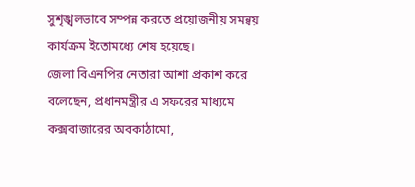সুশৃঙ্খলভাবে সম্পন্ন করতে প্রয়োজনীয় সমন্বয় কার্যক্রম ইতোমধ্যে শেষ হয়েছে।
জেলা বিএনপির নেতারা আশা প্রকাশ করে বলেছেন, প্রধানমন্ত্রীর এ সফরের মাধ্যমে কক্সবাজারের অবকাঠামো,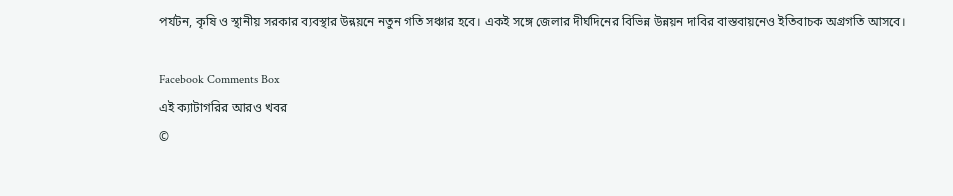পর্যটন, কৃষি ও স্থানীয় সরকার ব্যবস্থার উন্নয়নে নতুন গতি সঞ্চার হবে। একই সঙ্গে জেলার দীর্ঘদিনের বিভিন্ন উন্নয়ন দাবির বাস্তবায়নেও ইতিবাচক অগ্রগতি আসবে।

Facebook Comments Box
এই ক্যাটাগরির আরও খবর
©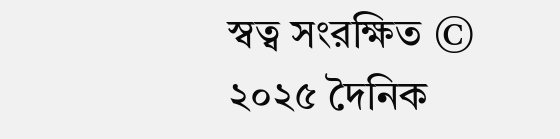স্বত্ব সংরক্ষিত © ২০২৫ দৈনিক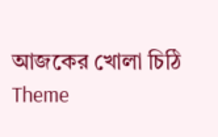আজকের খোলা চিঠি
Theme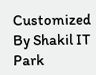Customized By Shakil IT Park